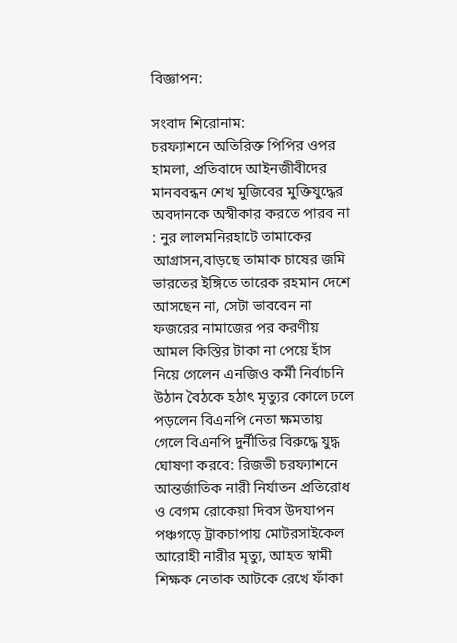বিজ্ঞাপন:

সংবাদ শিরোনাম:
চরফ্যাশনে অতিরিক্ত পিপির ওপর হামলা, প্রতিবাদে আইনজীবীদের মানববন্ধন শেখ মুজিবের মুক্তিযুদ্ধের অবদানকে অস্বীকার করতে পারব না : নুর লালমনিরহাটে তামাকের আগ্রাসন,বাড়ছে তামাক চাষের জমি ভারতের ইঙ্গিতে তারেক রহমান দেশে আসছেন না, সেটা ভাববেন না ফজরের নামাজের পর করণীয় আমল কিস্তির টাকা না পেয়ে হাঁস নিয়ে গেলেন এনজিও কর্মী নির্বাচনি উঠান বৈঠকে হঠাৎ মৃত্যুর কোলে ঢলে পড়লেন বিএনপি নেতা ক্ষমতায় গেলে বিএনপি দুর্নীতির বিরুদ্ধে যুদ্ধ ঘোষণা করবে: রিজভী চরফ্যাশনে আন্তর্জাতিক নারী নির্যাতন প্রতিরোধ ও বেগম রোকেয়া দিবস উদযাপন পঞ্চগড়ে ট্রাকচাপায় মোটরসাইকেল আরোহী নারীর মৃত্যু, আহত স্বামী
শিক্ষক নেতাক আটকে রেখে ফাঁকা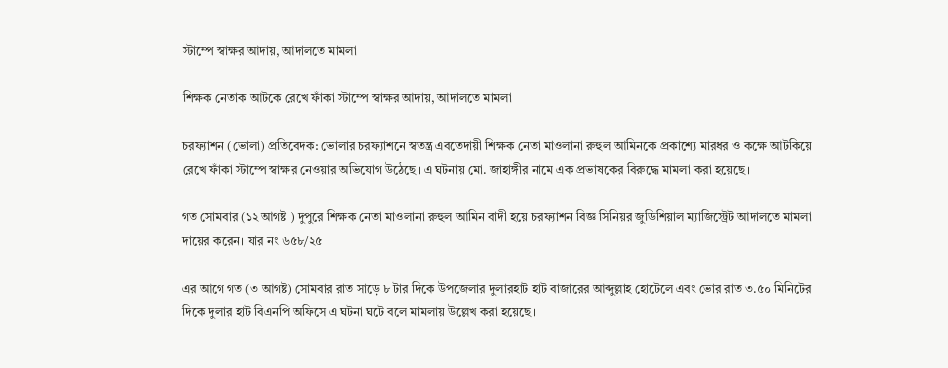স্টাম্পে স্বাক্ষর আদায়, আদালতে মামলা

শিক্ষক নেতাক আটকে রেখে ফাঁকা স্টাম্পে স্বাক্ষর আদায়, আদালতে মামলা

চরফ্যাশন (ভোলা) প্রতিবেদক: ভোলার চরফ্যাশনে স্বতন্ত্র এবতেদায়ী শিক্ষক নেতা মাওলানা রুহুল আমিনকে প্রকাশ্যে মারধর ও কক্ষে আটকিয়ে রেখে ফাঁকা স্টাম্পে স্বাক্ষর নেওয়ার অভিযোগ উঠেছে। এ ঘটনায় মো. জাহাঙ্গীর নামে এক প্রভাষকের বিরুদ্ধে মামলা করা হয়েছে।

গত সোমবার (১২ আগষ্ট ) দুপুরে শিক্ষক নেতা মাওলানা রুহুল আমিন বাদী হয়ে চরফ্যাশন বিজ্ঞ সিনিয়র জুডিশিয়াল ম্যাজিস্ট্রেট আদালতে মামলা দায়ের করেন। যার নং ৬৫৮/২৫

এর আগে গত (৩ আগষ্ট) সোমবার রাত সাড়ে ৮ টার দিকে উপজেলার দুলারহাট হাট বাজারের আব্দুল্লাহ হোটেলে এবং ভোর রাত ৩.৫০ মিনিটের দিকে দুলার হাট বিএনপি অফিসে এ ঘটনা ঘটে বলে মামলায় উল্লেখ করা হয়েছে।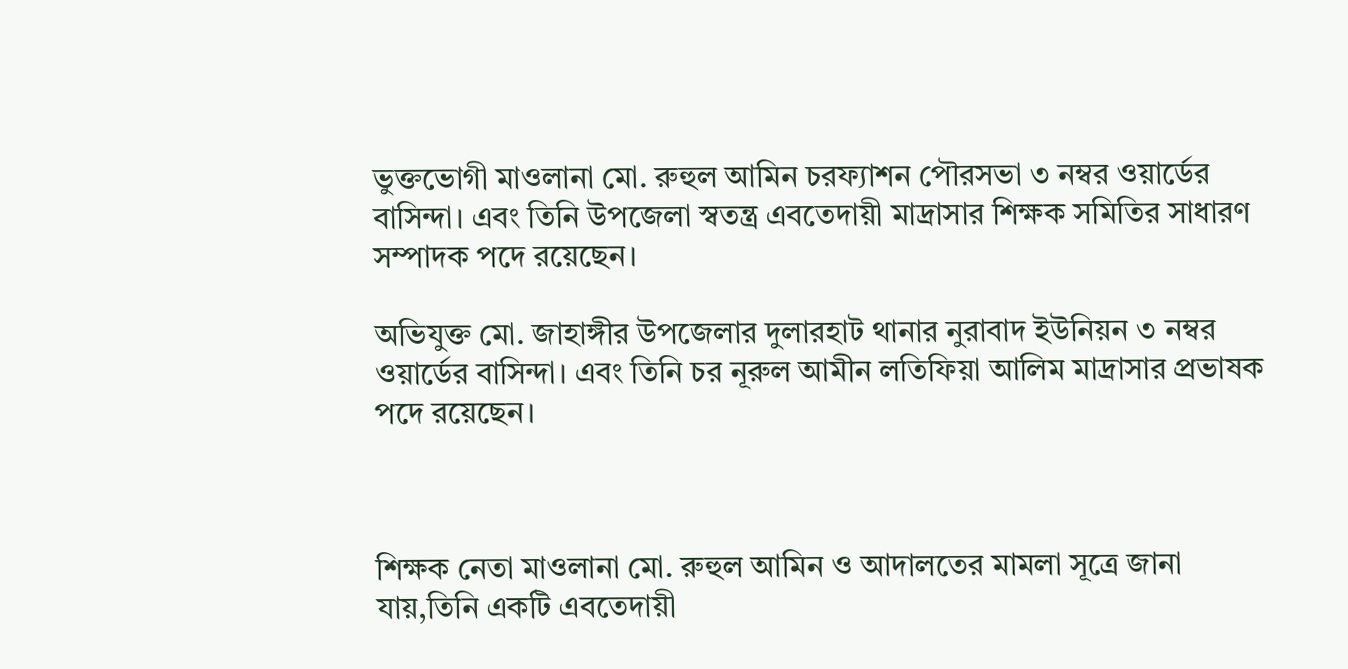ভুক্তভোগী মাওলানা মো. রুহুল আমিন চরফ্যাশন পৌরসভা ৩ নম্বর ওয়ার্ডের বাসিন্দা। এবং তিনি উপজেলা স্বতন্ত্র এবতেদায়ী মাদ্রাসার শিক্ষক সমিতির সাধারণ সম্পাদক পদে রয়েছেন।

অভিযুক্ত মো. জাহাঙ্গীর উপজেলার দুলারহাট থানার নুরাবাদ ইউনিয়ন ৩ নম্বর ওয়ার্ডের বাসিন্দা। এবং তিনি চর নূরুল আমীন লতিফিয়া আলিম মাদ্রাসার প্রভাষক পদে রয়েছেন।



শিক্ষক নেতা মাওলানা মো. রুহুল আমিন ও আদালতের মামলা সূত্রে জানা যায়,তিনি একটি এবতেদায়ী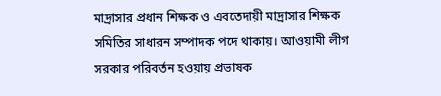মাদ্রাসার প্রধান শিক্ষক ও এবতেদায়ী মাদ্রাসার শিক্ষক সমিতির সাধারন সম্পাদক পদে থাকায়। আওয়ামী লীগ সরকার পরিবর্তন হওয়ায় প্রভাষক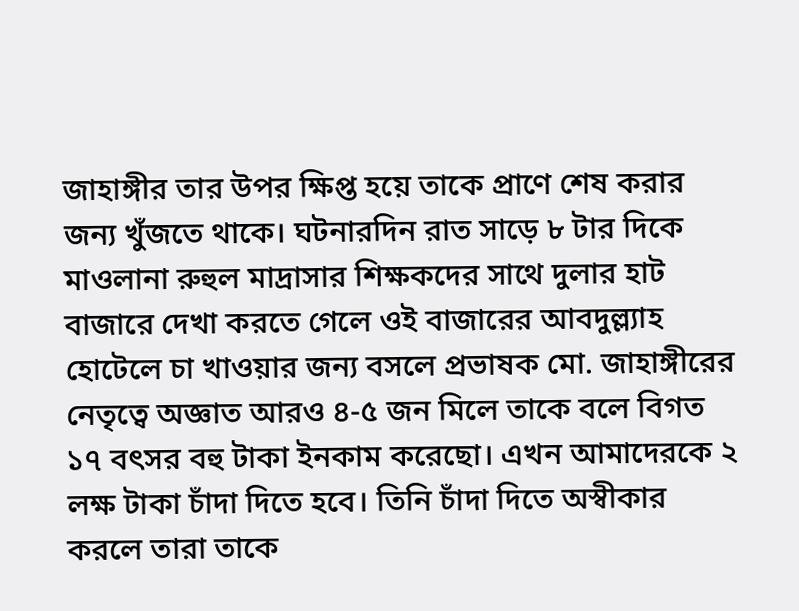জাহাঙ্গীর তার উপর ক্ষিপ্ত হয়ে তাকে প্রাণে শেষ করার জন্য খুঁজতে থাকে। ঘটনারদিন রাত সাড়ে ৮ টার দিকে মাওলানা রুহুল মাদ্রাসার শিক্ষকদের সাথে দুলার হাট বাজারে দেখা করতে গেলে ওই বাজারের আবদুল্ল্যাহ হোটেলে চা খাওয়ার জন্য বসলে প্রভাষক মো. জাহাঙ্গীরের নেতৃত্বে অজ্ঞাত আরও ৪-৫ জন মিলে তাকে বলে বিগত ১৭ বৎসর বহু টাকা ইনকাম করেছো। এখন আমাদেরকে ২ লক্ষ টাকা চাঁদা দিতে হবে। তিনি চাঁদা দিতে অস্বীকার করলে তারা তাকে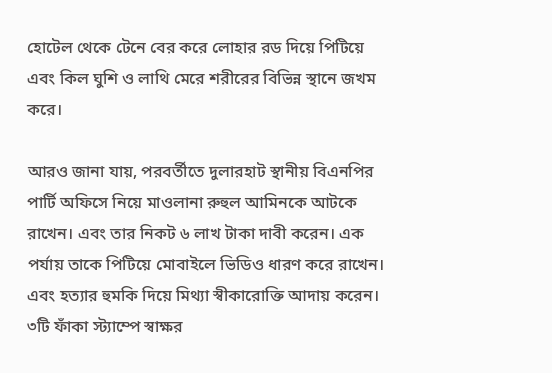হোটেল থেকে টেনে বের করে লোহার রড দিয়ে পিটিয়ে এবং কিল ঘুশি ও লাথি মেরে শরীরের বিভিন্ন স্থানে জখম করে।

আরও জানা যায়, পরবর্তীতে দুলারহাট স্থানীয় বিএনপির পার্টি অফিসে নিয়ে মাওলানা রুহুল আমিনকে আটকে রাখেন। এবং তার নিকট ৬ লাখ টাকা দাবী করেন। এক পর্যায় তাকে পিটিয়ে মোবাইলে ভিডিও ধারণ করে রাখেন। এবং হত্যার হুমকি দিয়ে মিথ্যা স্বীকারোক্তি আদায় করেন। ৩টি ফাঁকা স্ট্যাম্পে স্বাক্ষর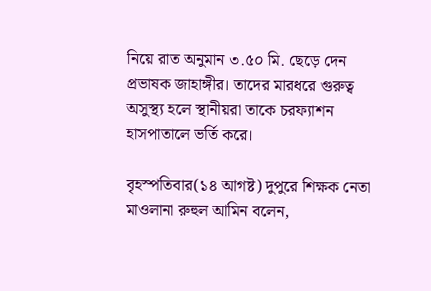নিয়ে রাত অনুমান ৩.৫০ মি. ছেড়ে দেন প্রভাষক জাহাঙ্গীর। তাদের মারধরে গুরুত্ব অসুস্থ্য হলে স্থানীয়রা তাকে চরফ্যাশন হাসপাতালে ভর্তি করে।

বৃহস্পতিবার(১৪ আগষ্ট) দুপুরে শিক্ষক নেতা মাওলানা রুহুল আমিন বলেন,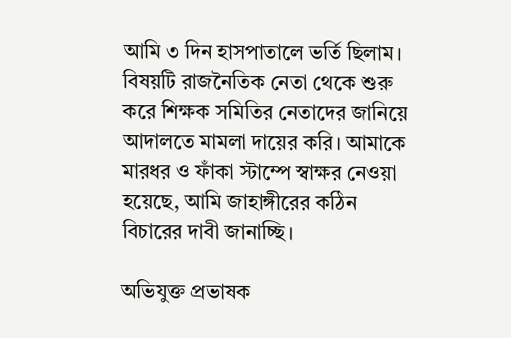আমি ৩ দিন হাসপাতালে ভর্তি ছিলাম। বিষয়টি রাজনৈতিক নেতা থেকে শুরু করে শিক্ষক সমিতির নেতাদের জানিয়ে আদালতে মামলা দায়ের করি। আমাকে মারধর ও ফাঁকা স্টাম্পে স্বাক্ষর নেওয়া হয়েছে, আমি জাহাঙ্গীরের কঠিন বিচারের দাবী জানাচ্ছি।

অভিযুক্ত প্রভাষক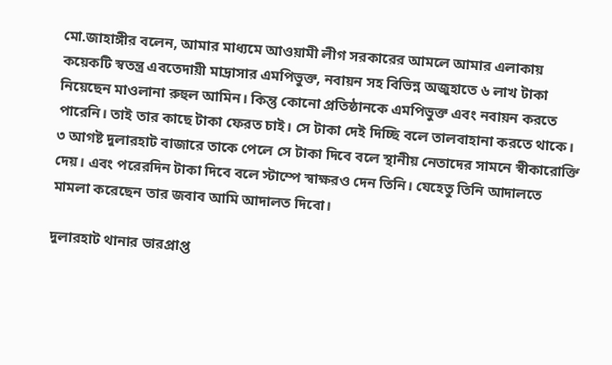মো.জাহাঙ্গীর বলেন, আমার মাধ্যমে আওয়ামী লীগ সরকারের আমলে আমার এলাকায় কয়েকটি স্বতন্ত্র এবতেদায়ী মাদ্রাসার এমপিভুক্ত, নবায়ন সহ বিভিন্ন অজুহাতে ৬ লাখ টাকা নিয়েছেন মাওলানা রুহুল আমিন। কিন্তু কোনো প্রতিষ্ঠানকে এমপিভুক্ত এবং নবায়ন করতে পারেনি। তাই তার কাছে টাকা ফেরত চাই। সে টাকা দেই দিচ্ছি বলে তালবাহানা করতে থাকে। ৩ আগষ্ট দুলারহাট বাজারে তাকে পেলে সে টাকা দিবে বলে স্থানীয় নেতাদের সামনে স্বীকারোক্তি দেয়। এবং পরেরদিন টাকা দিবে বলে স্টাম্পে স্বাক্ষরও দেন তিনি। যেহেতু তিনি আদালতে মামলা করেছেন তার জবাব আমি আদালত দিবো।

দুলারহাট থানার ভারপ্রাপ্ত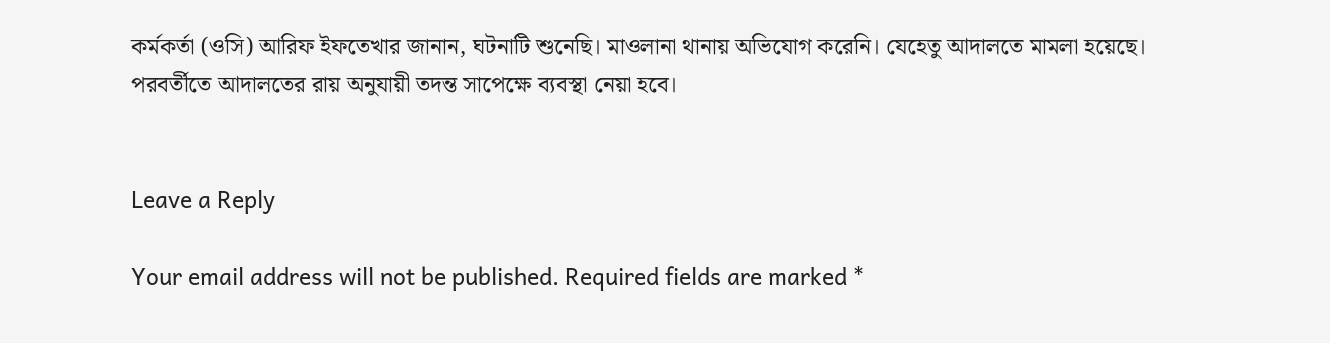কর্মকর্তা (ওসি) আরিফ ইফতেখার জানান, ঘটনাটি শুনেছি। মাওলানা থানায় অভিযোগ করেনি। যেহেতু আদালতে মামলা হয়েছে। পরবর্তীতে আদালতের রায় অনুযায়ী তদন্ত সাপেক্ষে ব্যবস্থা নেয়া হবে।


Leave a Reply

Your email address will not be published. Required fields are marked *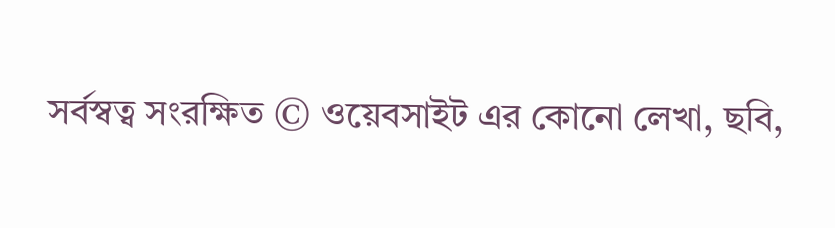সর্বস্বত্ব সংরক্ষিত © ওয়েবসাইট এর কোনো লেখা, ছবি,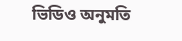ভিডিও অনুমতি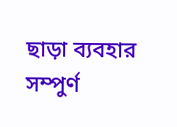ছাড়া ব্যবহার সম্পুর্ণ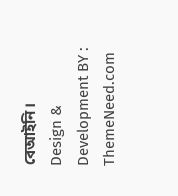বেআইনি।
Design & Development BY : ThemeNeed.com